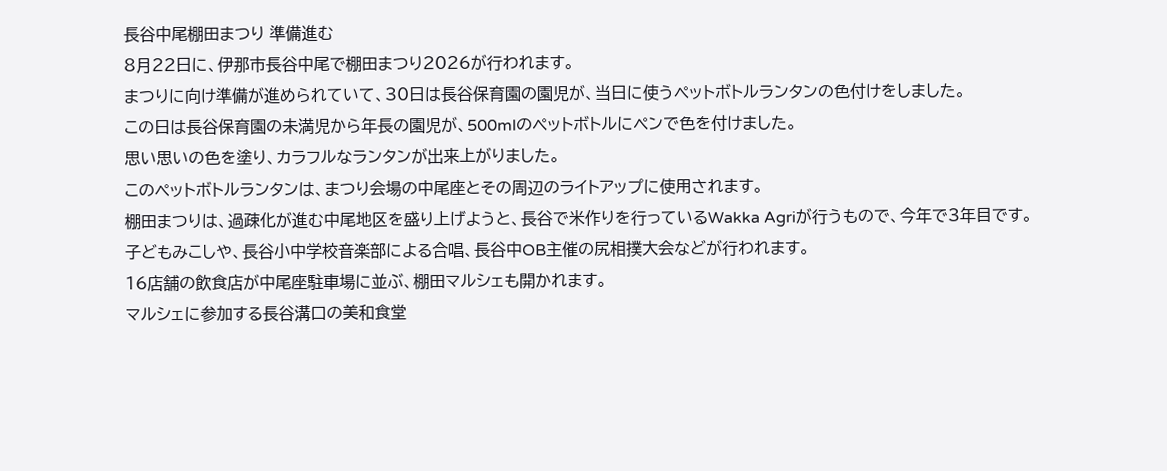長谷中尾棚田まつり 準備進む
8月22日に、伊那市長谷中尾で棚田まつり2026が行われます。
まつりに向け準備が進められていて、30日は長谷保育園の園児が、当日に使うペットボトルランタンの色付けをしました。
この日は長谷保育園の未満児から年長の園児が、500mlのペットボトルにペンで色を付けました。
思い思いの色を塗り、カラフルなランタンが出来上がりました。
このペットボトルランタンは、まつり会場の中尾座とその周辺のライトアップに使用されます。
棚田まつりは、過疎化が進む中尾地区を盛り上げようと、長谷で米作りを行っているWakka Agriが行うもので、今年で3年目です。
子どもみこしや、長谷小中学校音楽部による合唱、長谷中OB主催の尻相撲大会などが行われます。
16店舗の飲食店が中尾座駐車場に並ぶ、棚田マルシェも開かれます。
マルシェに参加する長谷溝口の美和食堂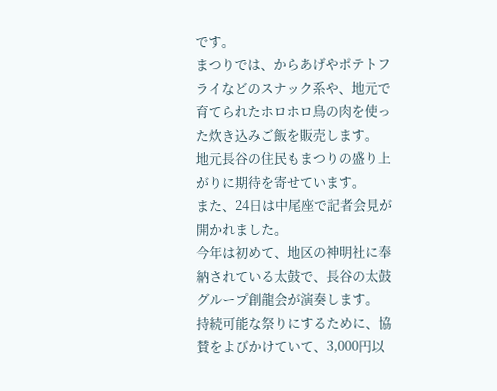です。
まつりでは、からあげやポテトフライなどのスナック系や、地元で育てられたホロホロ鳥の肉を使った炊き込みご飯を販売します。
地元長谷の住民もまつりの盛り上がりに期待を寄せています。
また、24日は中尾座で記者会見が開かれました。
今年は初めて、地区の神明社に奉納されている太鼓で、長谷の太鼓グループ創龍会が演奏します。
持続可能な祭りにするために、協賛をよびかけていて、3,000円以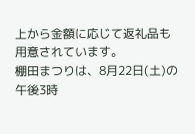上から金額に応じて返礼品も用意されています。
棚田まつりは、8月22日(土)の午後3時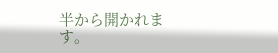半から開かれます。